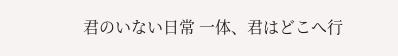君のいない日常 一体、君はどこへ行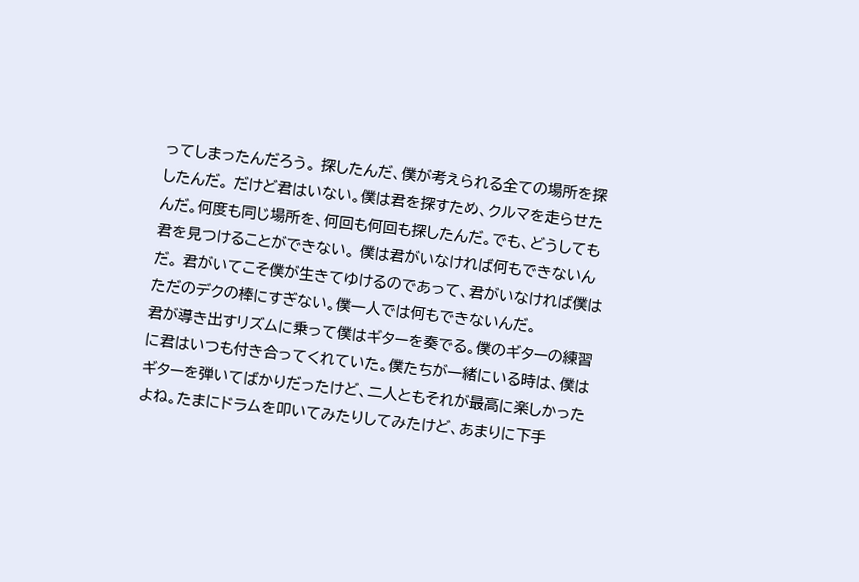ってしまったんだろう。 探したんだ、僕が考えられる全ての場所を探したんだ。 だけど君はいない。僕は君を探すため、クルマを走らせたんだ。何度も同じ場所を、何回も何回も探したんだ。でも、どうしても君を見つけることができない。 僕は君がいなければ何もできないんだ。 君がいてこそ僕が生きてゆけるのであって、君がいなければ僕はただのデクの棒にすぎない。僕一人では何もできないんだ。
君が導き出すリズムに乗って僕はギターを奏でる。僕のギターの練習に君はいつも付き合ってくれていた。僕たちが一緒にいる時は、僕はギターを弾いてばかりだったけど、二人ともそれが最高に楽しかったよね。たまにドラムを叩いてみたりしてみたけど、あまりに下手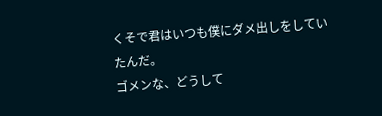くそで君はいつも僕にダメ出しをしていたんだ。
ゴメンな、どうして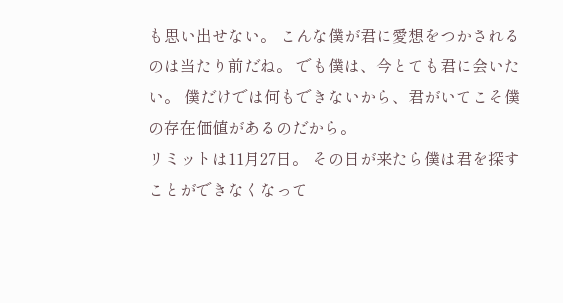も思い出せない。 こんな僕が君に愛想をつかされるのは当たり前だね。 でも僕は、今とても君に会いたい。 僕だけでは何もできないから、君がいてこそ僕の存在価値があるのだから。
リミットは11月27日。 その日が来たら僕は君を探すことができなくなって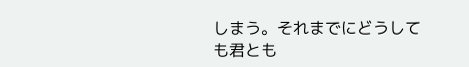しまう。それまでにどうしても君とも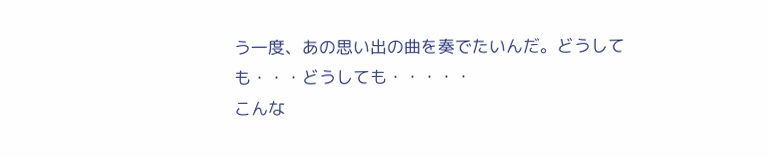う一度、あの思い出の曲を奏でたいんだ。どうしても・・・どうしても・・・・・
こんな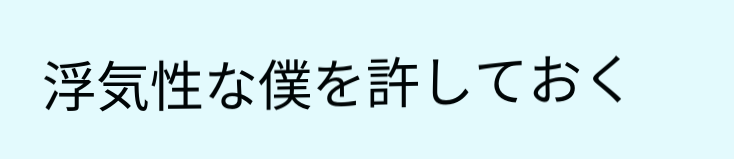浮気性な僕を許しておく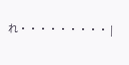れ・・・・・・・・・ |